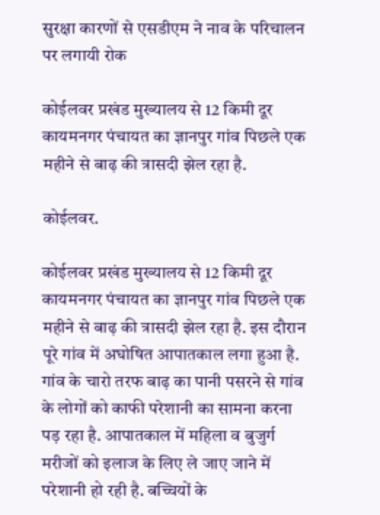सुरक्षा कारणों से एसडीएम ने नाव के परिचालन पर लगायी रोक

कोईलवर प्रखंड मुख्यालय से 12 किमी दूर कायमनगर पंचायत का ज्ञानपुर गांव पिछले एक महीने से बाढ़ की त्रासदी झेल रहा है.

कोईलवर.

कोईलवर प्रखंड मुख्यालय से 12 किमी दूर कायमनगर पंचायत का ज्ञानपुर गांव पिछले एक महीने से बाढ़ की त्रासदी झेल रहा है. इस दौरान पूरे गांव में अघोषित आपातकाल लगा हुआ है. गांव के चारो तरफ बाढ़ का पानी पसरने से गांव के लोगों को काफी परेशानी का सामना करना पड़ रहा है. आपातकाल में महिला व बुजुर्ग मरीजों को इलाज के लिए ले जाए जाने में परेशानी हो रही है. बच्चियों के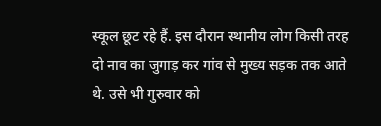स्कूल छूट रहे हैं. इस दौरान स्थानीय लोग किसी तरह दो नाव का जुगाड़ कर गांव से मुख्य सड़क तक आते थे. उसे भी गुरुवार को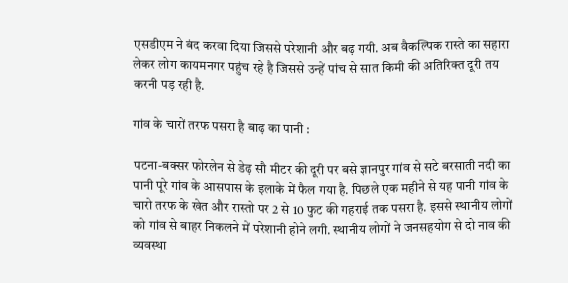एसडीएम ने बंद करवा दिया जिससे परेशानी और बढ़ गयी. अब वैकल्पिक रास्ते का सहारा लेकर लोग कायमनगर पहुंच रहे है जिससे उन्हें पांच से सात किमी की अतिरिक्त दूरी तय करनी पड़ रही है.

गांव के चारों तरफ पसरा है बाढ़ का पानी :

पटना-बक्सर फोरलेन से डेढ़ सौ मीटर की दूरी पर बसे ज्ञानपुर गांव से सटे बरसाती नदी का पानी पूरे गांव के आसपास के इलाके में फैल गया है. पिछले एक महीने से यह पानी गांव के चारो तरफ के खेत और रास्तो पर 2 से 10 फुट की गहराई तक पसरा है. इससे स्थानीय लोगों को गांव से बाहर निकलने में परेशानी होने लगी. स्थानीय लोगों ने जनसहयोग से दो नाव की व्यवस्था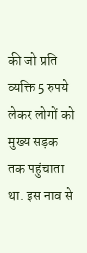की जो प्रति व्यक्ति 5 रुपये लेकर लोगों को मुख्य सड़क तक पहुंचाता था. इस नाव से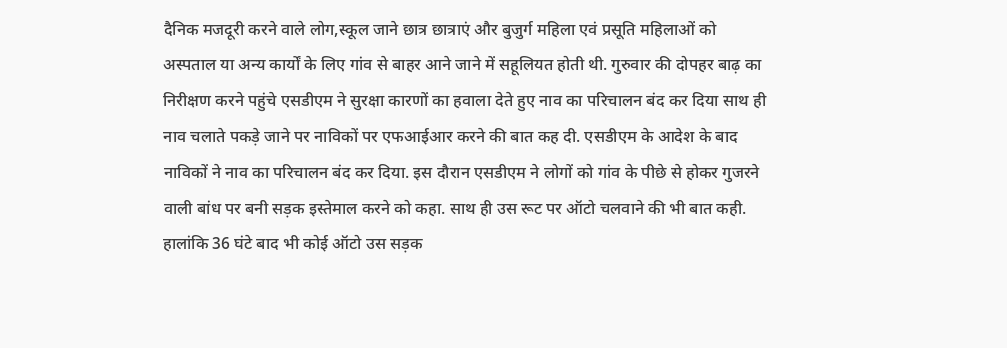दैनिक मजदूरी करने वाले लोग,स्कूल जाने छात्र छात्राएं और बुजुर्ग महिला एवं प्रसूति महिलाओं को अस्पताल या अन्य कार्यों के लिए गांव से बाहर आने जाने में सहूलियत होती थी. गुरुवार की दोपहर बाढ़ का निरीक्षण करने पहुंचे एसडीएम ने सुरक्षा कारणों का हवाला देते हुए नाव का परिचालन बंद कर दिया साथ ही नाव चलाते पकड़े जाने पर नाविकों पर एफआईआर करने की बात कह दी. एसडीएम के आदेश के बाद नाविकों ने नाव का परिचालन बंद कर दिया. इस दौरान एसडीएम ने लोगों को गांव के पीछे से होकर गुजरने वाली बांध पर बनी सड़क इस्तेमाल करने को कहा. साथ ही उस रूट पर ऑटो चलवाने की भी बात कही. हालांकि 36 घंटे बाद भी कोई ऑटो उस सड़क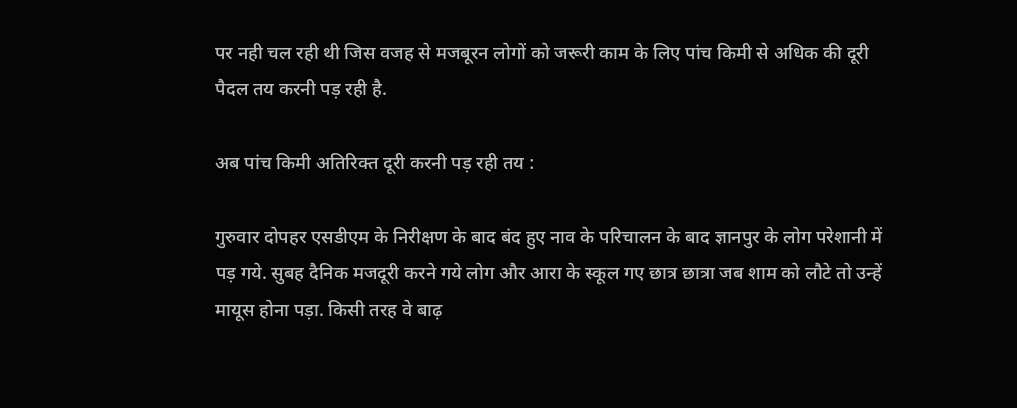पर नही चल रही थी जिस वजह से मजबूरन लोगों को जरूरी काम के लिए पांच किमी से अधिक की दूरी पैदल तय करनी पड़ रही है.

अब पांच किमी अतिरिक्त दूरी करनी पड़ रही तय :

गुरुवार दोपहर एसडीएम के निरीक्षण के बाद बंद हुए नाव के परिचालन के बाद ज्ञानपुर के लोग परेशानी में पड़ गये. सुबह दैनिक मजदूरी करने गये लोग और आरा के स्कूल गए छात्र छात्रा जब शाम को लौटे तो उन्हें मायूस होना पड़ा. किसी तरह वे बाढ़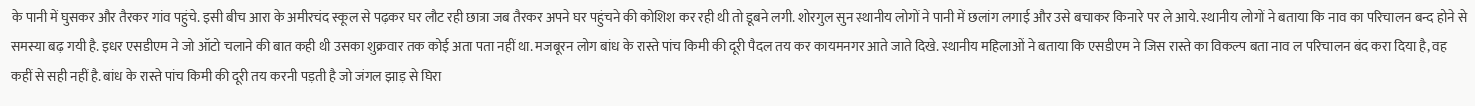के पानी में घुसकर और तैरकर गांव पहुंचे. इसी बीच आरा के अमीरचंद स्कूल से पढ़कर घर लौट रही छात्रा जब तैरकर अपने घर पहुंचने की कोशिश कर रही थी तो डूबने लगी. शोरगुल सुन स्थानीय लोगों ने पानी में छलांग लगाई और उसे बचाकर किनारे पर ले आये. स्थानीय लोगों ने बताया कि नाव का परिचालन बन्द होने से समस्या बढ़ गयी है. इधर एसडीएम ने जो ऑटो चलाने की बात कही थी उसका शुक्रवार तक कोई अता पता नहीं था. मजबूरन लोग बांध के रास्ते पांच किमी की दूरी पैदल तय कर कायमनगर आते जाते दिखे. स्थानीय महिलाओं ने बताया कि एसडीएम ने जिस रास्ते का विकल्प बता नाव ल परिचालन बंद करा दिया है, वह कहीं से सही नहीं है. बांध के रास्ते पांच किमी की दूरी तय करनी पड़ती है जो जंगल झाड़ से घिरा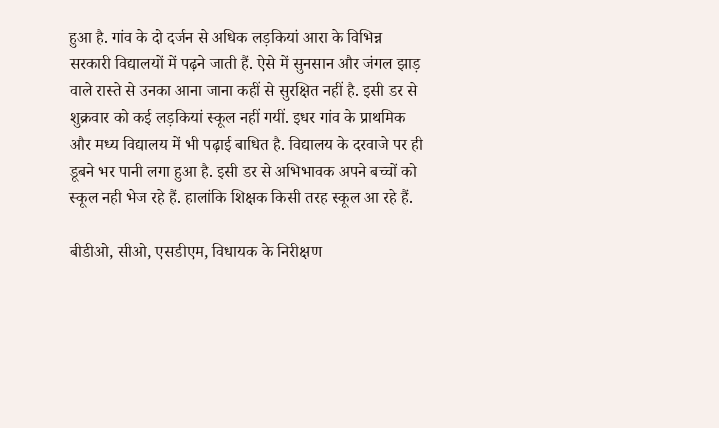हुआ है. गांव के दो दर्जन से अधिक लड़कियां आरा के विभिन्न सरकारी विद्यालयों में पढ़ने जाती हैं. ऐसे में सुनसान और जंगल झाड़ वाले रास्ते से उनका आना जाना कहीं से सुरक्षित नहीं है. इसी डर से शुक्रवार को कई लड़कियां स्कूल नहीं गयीं. इधर गांव के प्राथमिक और मध्य विद्यालय में भी पढ़ाई बाधित है. विद्यालय के दरवाजे पर ही डूबने भर पानी लगा हुआ है. इसी डर से अभिभावक अपने बच्चों को स्कूल नही भेज रहे हैं. हालांकि शिक्षक किसी तरह स्कूल आ रहे हैं.

बीडीओ, सीओ, एसडीएम, विधायक के निरीक्षण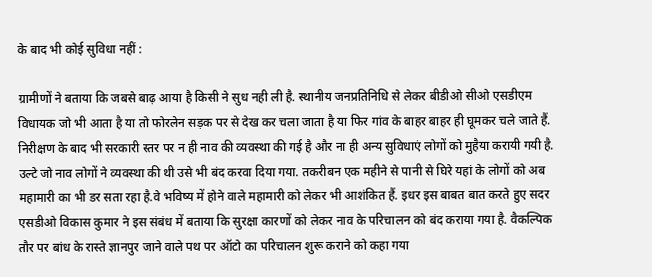के बाद भी कोई सुविधा नहीं :

ग्रामीणों ने बताया कि जबसे बाढ़ आया है किसी ने सुध नही ली है. स्थानीय जनप्रतिनिधि से लेकर बीडीओ सीओ एसडीएम विधायक जो भी आता है या तो फोरलेन सड़क पर से देख कर चला जाता है या फिर गांव के बाहर बाहर ही घूमकर चले जाते हैं. निरीक्षण के बाद भी सरकारी स्तर पर न ही नाव की व्यवस्था की गई है और ना ही अन्य सुविधाएं लोगों को मुहैया करायी गयी है. उल्टे जो नाव लोगों ने व्यवस्था की थी उसे भी बंद करवा दिया गया. तकरीबन एक महीने से पानी से घिरे यहां के लोगों को अब महामारी का भी डर सता रहा है.वे भविष्य में होने वाले महामारी को लेकर भी आशंकित हैं. इधर इस बाबत बात करते हुए सदर एसडीओ विकास कुमार ने इस संबंध में बताया कि सुरक्षा कारणों को लेकर नाव के परिचालन को बंद कराया गया है. वैकल्पिक तौर पर बांध के रास्ते ज्ञानपुर जाने वाले पथ पर ऑटो का परिचालन शुरू कराने को कहा गया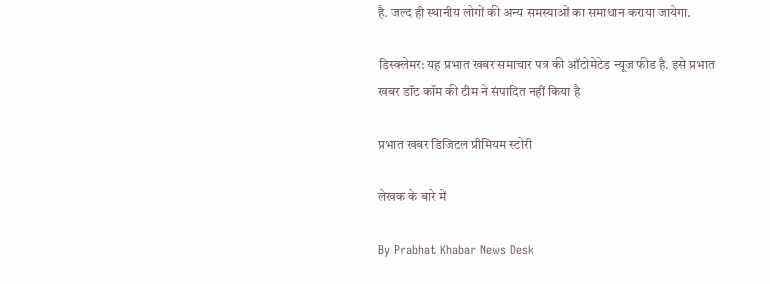है. जल्द ही स्थानीय लोगों की अन्य समस्याओं का समाधान कराया जायेगा.

डिस्क्लेमर: यह प्रभात खबर समाचार पत्र की ऑटोमेटेड न्यूज फीड है. इसे प्रभात खबर डॉट कॉम की टीम ने संपादित नहीं किया है

प्रभात खबर डिजिटल प्रीमियम स्टोरी

लेखक के बारे में

By Prabhat Khabar News Desk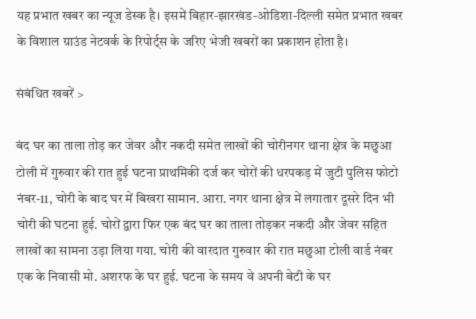यह प्रभात खबर का न्यूज डेस्क है। इसमें बिहार-झारखंड-ओडिशा-दिल्‍ली समेत प्रभात खबर के विशाल ग्राउंड नेटवर्क के रिपोर्ट्स के जरिए भेजी खबरों का प्रकाशन होता है।

संबंधित खबरें >

बंद घर का ताला तोड़ कर जेवर और नकदी समेत लाखों की चोरीनगर थाना क्षेत्र के मछुआ टोली में गुरुवार की रात हुई घटना प्राथमिकी दर्ज कर चोरों की धरपकड़ में जुटी पुलिस फोटो नंबर-11, चोरी के बाद घर में बिखरा सामान. आरा. नगर थाना क्षेत्र में लगातार दूसरे दिन भी चोरी की घटना हुई. चोरों द्वारा फिर एक बंद घर का ताला तोड़कर नकदी और जेवर सहित लाखों का सामना उड़ा लिया गया. चोरी की वारदात गुरुवार की रात मछुआ टोली वार्ड नंबर एक के निवासी मो. अशरफ के घर हुई. घटना के समय वे अपनी बेटी के घर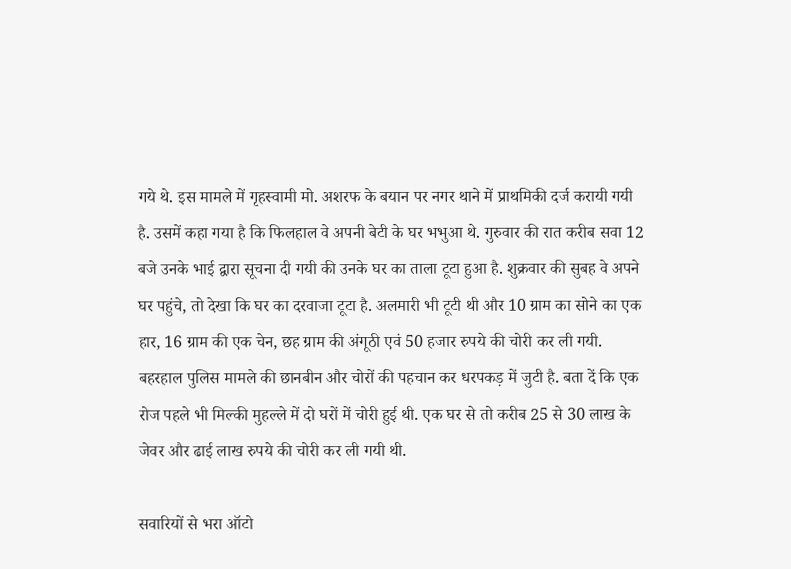गये थे. इस मामले में गृहस्वामी मो. अशरफ के बयान पर नगर थाने में प्राथमिकी दर्ज करायी गयी है. उसमें कहा गया है कि फिलहाल वे अपनी बेटी के घर भभुआ थे. गुरुवार की रात करीब सवा 12 बजे उनके भाई द्वारा सूचना दी गयी की उनके घर का ताला टूटा हुआ है. शुक्रवार की सुबह वे अपने घर पहुंचे, तो देखा कि घर का दरवाजा टूटा है. अलमारी भी टूटी थी और 10 ग्राम का सोने का एक हार, 16 ग्राम की एक चेन, छह ग्राम की अंगूठी एवं 50 हजार रुपये की चोरी कर ली गयी. बहरहाल पुलिस मामले की छानबीन और चोरों की पहचान कर धरपकड़ में जुटी है. बता दें कि एक रोज पहले भी मिल्की मुहल्ले में दो घरों में चोरी हुई थी. एक घर से तो करीब 25 से 30 लाख के जेवर और ढाई लाख रुपये की चोरी कर ली गयी थी.

सवारियों से भरा ऑटो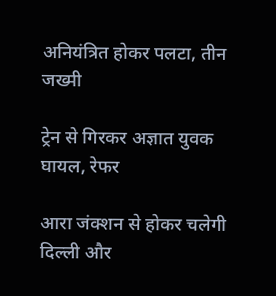अनियंत्रित होकर पलटा, तीन जख्मी

ट्रेन से गिरकर अज्ञात युवक घायल, रेफर

आरा जंक्शन से होकर चलेगी दिल्ली और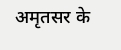अमृतसर के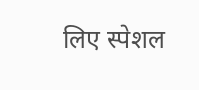लिए स्पेशल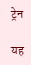ट्रेन

यह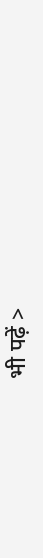भी पढ़ें >